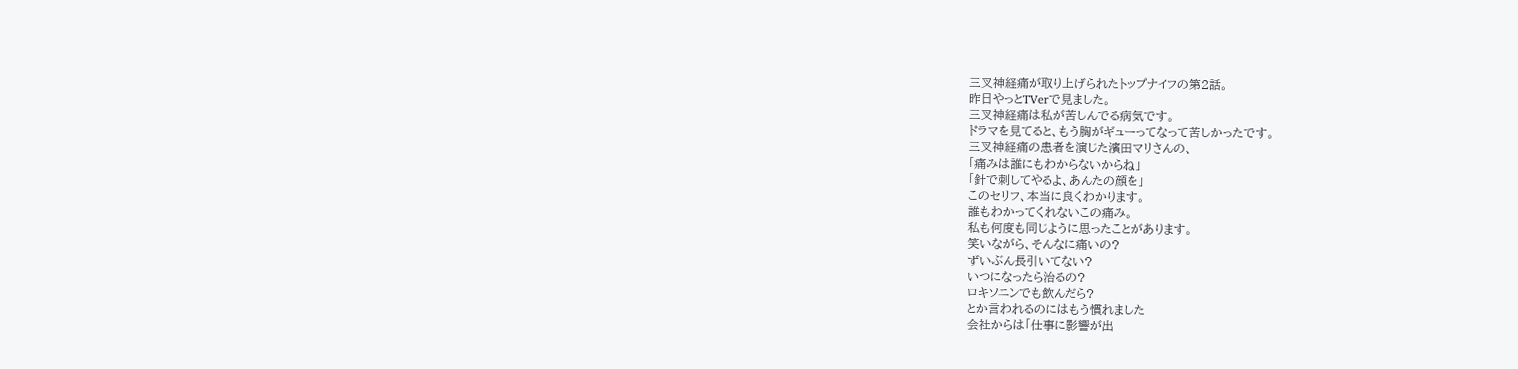三叉神経痛が取り上げられたトップナイフの第2話。
昨日やっとTVerで見ました。
三叉神経痛は私が苦しんでる病気です。
ドラマを見てると、もう胸がギューってなって苦しかったです。
三叉神経痛の患者を演じた濱田マリさんの、
「痛みは誰にもわからないからね」
「針で刺してやるよ、あんたの顔を」
このセリフ、本当に良くわかります。
誰もわかってくれないこの痛み。
私も何度も同じように思ったことがあります。
笑いながら、そんなに痛いの?
ずいぶん長引いてない?
いつになったら治るの?
ロキソニンでも飲んだら?
とか言われるのにはもう慣れました
会社からは「仕事に影響が出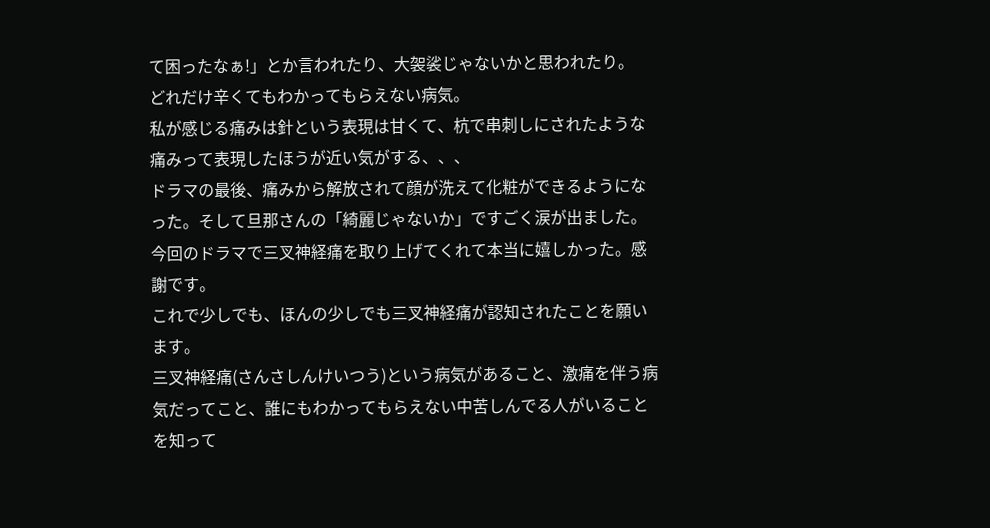て困ったなぁ!」とか言われたり、大袈裟じゃないかと思われたり。
どれだけ辛くてもわかってもらえない病気。
私が感じる痛みは針という表現は甘くて、杭で串刺しにされたような痛みって表現したほうが近い気がする、、、
ドラマの最後、痛みから解放されて顔が洗えて化粧ができるようになった。そして旦那さんの「綺麗じゃないか」ですごく涙が出ました。
今回のドラマで三叉神経痛を取り上げてくれて本当に嬉しかった。感謝です。
これで少しでも、ほんの少しでも三叉神経痛が認知されたことを願います。
三叉神経痛(さんさしんけいつう)という病気があること、激痛を伴う病気だってこと、誰にもわかってもらえない中苦しんでる人がいることを知って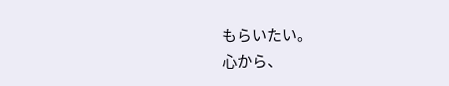もらいたい。
心から、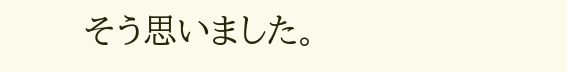そう思いました。